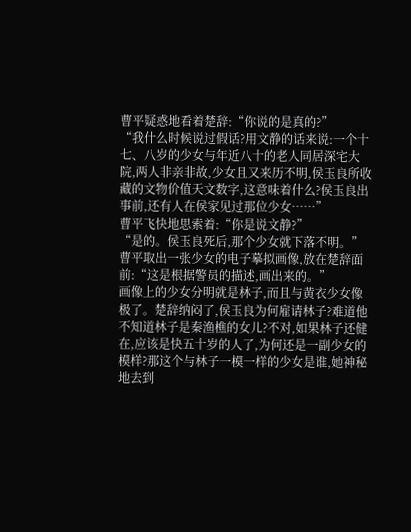曹平疑惑地看着楚辞:“你说的是真的?”
“我什么时候说过假话?用文静的话来说:一个十七、八岁的少女与年近八十的老人同居深宅大院,两人非亲非故,少女且又来历不明,侯玉良所收藏的文物价值天文数字,这意味着什么?侯玉良出事前,还有人在侯家见过那位少女……”
曹平飞快地思索着:“你是说文静?”
“是的。侯玉良死后,那个少女就下落不明。”
曹平取出一张少女的电子摹拟画像,放在楚辞面前:“这是根据警员的描述,画出来的。”
画像上的少女分明就是林子,而且与黄衣少女像极了。楚辞纳闷了,侯玉良为何雇请林子?难道他不知道林子是秦渔樵的女儿?不对,如果林子还健在,应该是快五十岁的人了,为何还是一副少女的模样?那这个与林子一模一样的少女是谁,她神秘地去到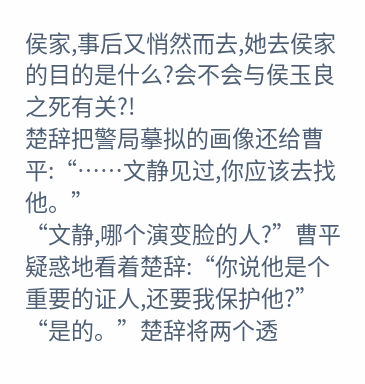侯家,事后又悄然而去,她去侯家的目的是什么?会不会与侯玉良之死有关?!
楚辞把警局摹拟的画像还给曹平:“……文静见过,你应该去找他。”
“文静,哪个演变脸的人?”曹平疑惑地看着楚辞:“你说他是个重要的证人,还要我保护他?”
“是的。”楚辞将两个透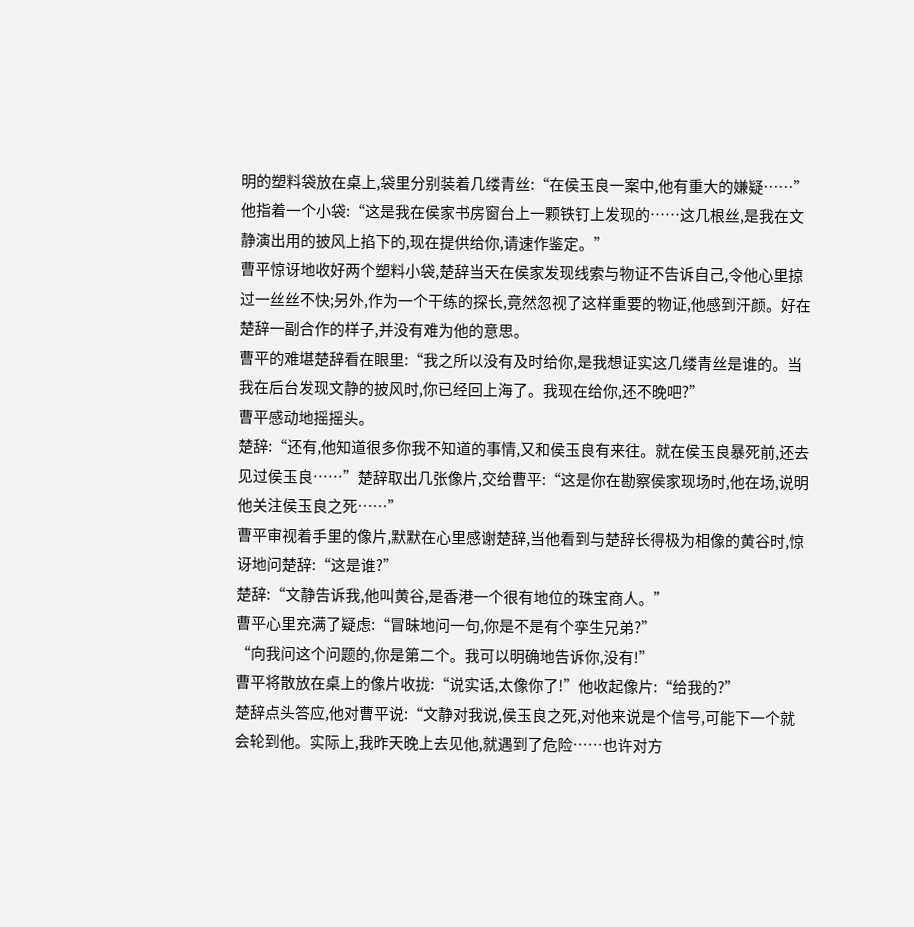明的塑料袋放在桌上,袋里分别装着几缕青丝:“在侯玉良一案中,他有重大的嫌疑……”他指着一个小袋:“这是我在侯家书房窗台上一颗铁钉上发现的……这几根丝,是我在文静演出用的披风上掐下的,现在提供给你,请速作鉴定。”
曹平惊讶地收好两个塑料小袋,楚辞当天在侯家发现线索与物证不告诉自己,令他心里掠过一丝丝不快;另外,作为一个干练的探长,竟然忽视了这样重要的物证,他感到汗颜。好在楚辞一副合作的样子,并没有难为他的意思。
曹平的难堪楚辞看在眼里:“我之所以没有及时给你,是我想证实这几缕青丝是谁的。当我在后台发现文静的披风时,你已经回上海了。我现在给你,还不晚吧?”
曹平感动地摇摇头。
楚辞:“还有,他知道很多你我不知道的事情,又和侯玉良有来往。就在侯玉良暴死前,还去见过侯玉良……”楚辞取出几张像片,交给曹平:“这是你在勘察侯家现场时,他在场,说明他关注侯玉良之死……”
曹平审视着手里的像片,默默在心里感谢楚辞,当他看到与楚辞长得极为相像的黄谷时,惊讶地问楚辞:“这是谁?”
楚辞:“文静告诉我,他叫黄谷,是香港一个很有地位的珠宝商人。”
曹平心里充满了疑虑:“冒昧地问一句,你是不是有个孪生兄弟?”
“向我问这个问题的,你是第二个。我可以明确地告诉你,没有!”
曹平将散放在桌上的像片收拢:“说实话,太像你了!”他收起像片:“给我的?”
楚辞点头答应,他对曹平说:“文静对我说,侯玉良之死,对他来说是个信号,可能下一个就会轮到他。实际上,我昨天晚上去见他,就遇到了危险……也许对方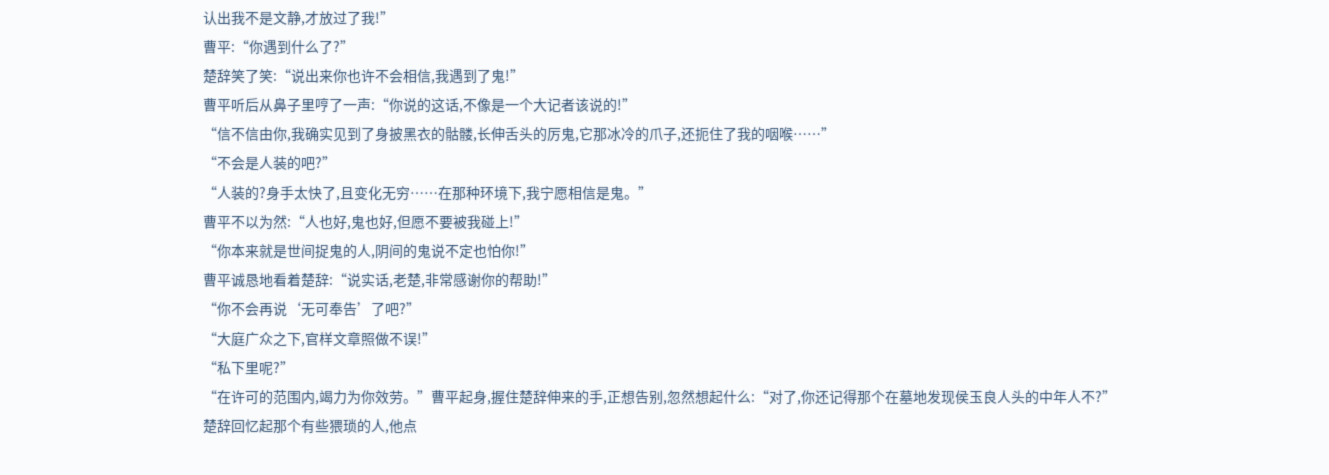认出我不是文静,才放过了我!”
曹平:“你遇到什么了?”
楚辞笑了笑:“说出来你也许不会相信,我遇到了鬼!”
曹平听后从鼻子里哼了一声:“你说的这话,不像是一个大记者该说的!”
“信不信由你,我确实见到了身披黑衣的骷髅,长伸舌头的厉鬼,它那冰冷的爪子,还扼住了我的咽喉……”
“不会是人装的吧?”
“人装的?身手太快了,且变化无穷……在那种环境下,我宁愿相信是鬼。”
曹平不以为然:“人也好,鬼也好,但愿不要被我碰上!”
“你本来就是世间捉鬼的人,阴间的鬼说不定也怕你!”
曹平诚恳地看着楚辞:“说实话,老楚,非常感谢你的帮助!”
“你不会再说‘无可奉告’了吧?”
“大庭广众之下,官样文章照做不误!”
“私下里呢?”
“在许可的范围内,竭力为你效劳。”曹平起身,握住楚辞伸来的手,正想告别,忽然想起什么:“对了,你还记得那个在墓地发现侯玉良人头的中年人不?”
楚辞回忆起那个有些猥琐的人,他点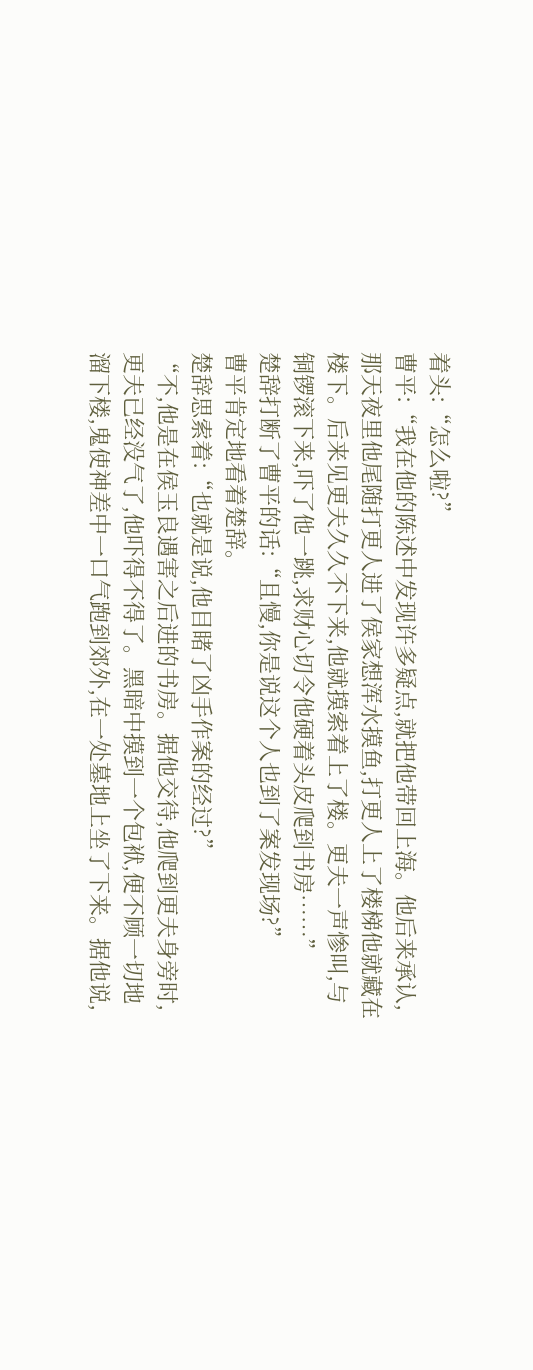着头:“怎么啦?”
曹平:“我在他的陈述中发现许多疑点,就把他带回上海。他后来承认,那天夜里他尾随打更人进了侯家想浑水摸鱼,打更人上了楼梯他就藏在楼下。后来见更夫久久不下来,他就摸索着上了楼。更夫一声惨叫,与铜锣滚下来,吓了他一跳,求财心切令他硬着头皮爬到书房……”
楚辞打断了曹平的话:“且慢,你是说这个人也到了案发现场?”
曹平肯定地看着楚辞。
楚辞思索着:“也就是说,他目睹了凶手作案的经过?”
“不,他是在侯玉良遇害之后进的书房。据他交待,他爬到更夫身旁时,更夫已经没气了,他吓得不得了。黑暗中摸到一个包袱,便不顾一切地溜下楼,鬼使神差中一口气跑到郊外,在一处墓地上坐了下来。据他说,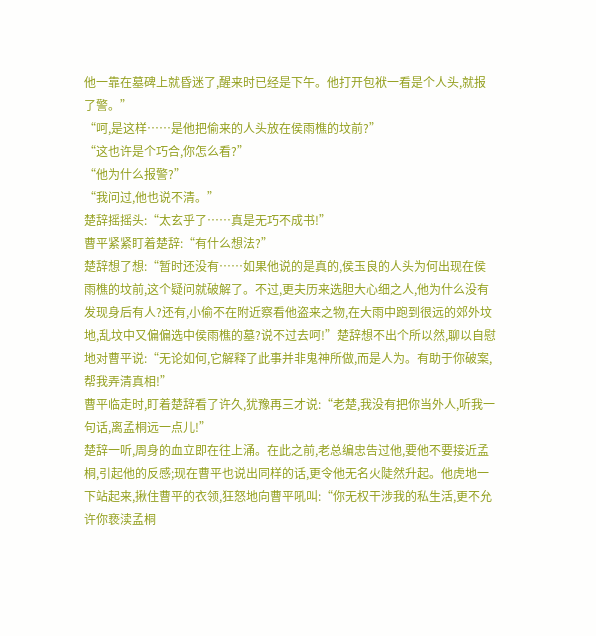他一靠在墓碑上就昏迷了,醒来时已经是下午。他打开包袱一看是个人头,就报了警。”
“呵,是这样……是他把偷来的人头放在侯雨樵的坟前?”
“这也许是个巧合,你怎么看?”
“他为什么报警?”
“我问过,他也说不清。”
楚辞摇摇头:“太玄乎了……真是无巧不成书!”
曹平紧紧盯着楚辞:“有什么想法?”
楚辞想了想:“暂时还没有……如果他说的是真的,侯玉良的人头为何出现在侯雨樵的坟前,这个疑问就破解了。不过,更夫历来选胆大心细之人,他为什么没有发现身后有人?还有,小偷不在附近察看他盗来之物,在大雨中跑到很远的郊外坟地,乱坟中又偏偏选中侯雨樵的墓?说不过去呵!”楚辞想不出个所以然,聊以自慰地对曹平说:“无论如何,它解释了此事并非鬼神所做,而是人为。有助于你破案,帮我弄清真相!”
曹平临走时,盯着楚辞看了许久,犹豫再三才说:“老楚,我没有把你当外人,听我一句话,离孟桐远一点儿!”
楚辞一听,周身的血立即在往上涌。在此之前,老总编忠告过他,要他不要接近孟桐,引起他的反感;现在曹平也说出同样的话,更令他无名火陡然升起。他虎地一下站起来,揪住曹平的衣领,狂怒地向曹平吼叫:“你无权干涉我的私生活,更不允许你亵渎孟桐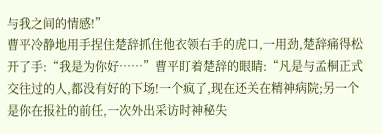与我之间的情感!”
曹平冷静地用手捏住楚辞抓住他衣领右手的虎口,一用劲,楚辞痛得松开了手:“我是为你好……”曹平盯着楚辞的眼睛:“凡是与孟桐正式交往过的人,都没有好的下场!一个疯了,现在还关在精神病院;另一个是你在报社的前任,一次外出采访时神秘失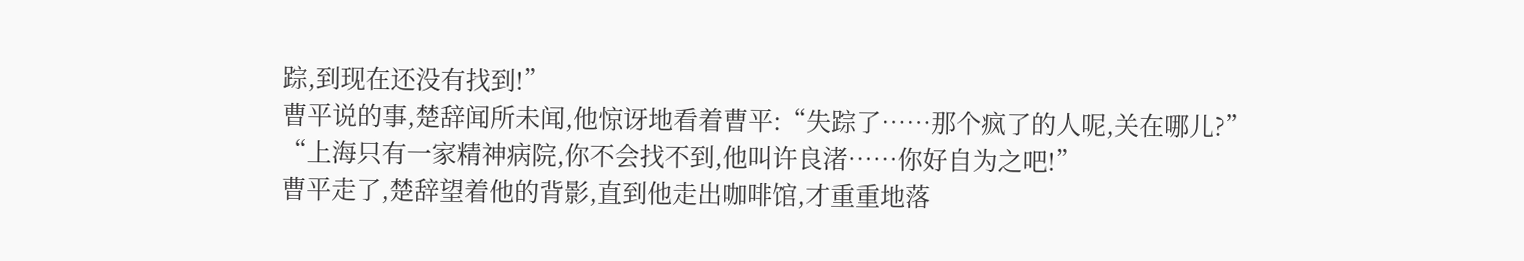踪,到现在还没有找到!”
曹平说的事,楚辞闻所未闻,他惊讶地看着曹平:“失踪了……那个疯了的人呢,关在哪儿?”
“上海只有一家精神病院,你不会找不到,他叫许良渚……你好自为之吧!”
曹平走了,楚辞望着他的背影,直到他走出咖啡馆,才重重地落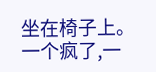坐在椅子上。一个疯了,一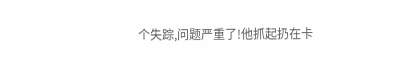个失踪,问题严重了!他抓起扔在卡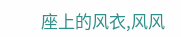座上的风衣,风风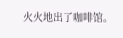火火地出了咖啡馆。